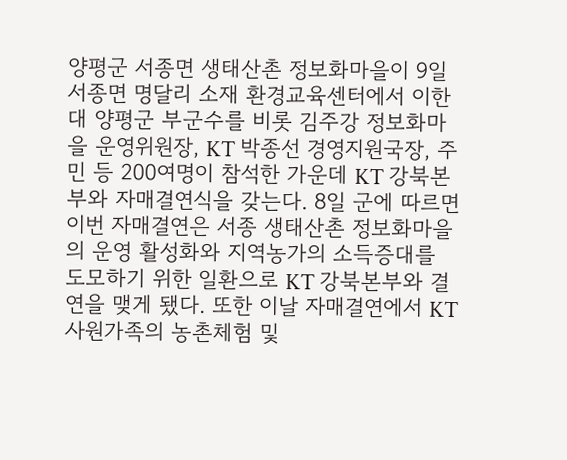양평군 서종면 생태산촌 정보화마을이 9일 서종면 명달리 소재 환경교육센터에서 이한대 양평군 부군수를 비롯 김주강 정보화마을 운영위원장, KT 박종선 경영지원국장, 주민 등 200여명이 참석한 가운데 KT 강북본부와 자매결연식을 갖는다. 8일 군에 따르면 이번 자매결연은 서종 생태산촌 정보화마을의 운영 활성화와 지역농가의 소득증대를 도모하기 위한 일환으로 KT 강북본부와 결연을 맺게 됐다. 또한 이날 자매결연에서 KT 사원가족의 농촌체험 및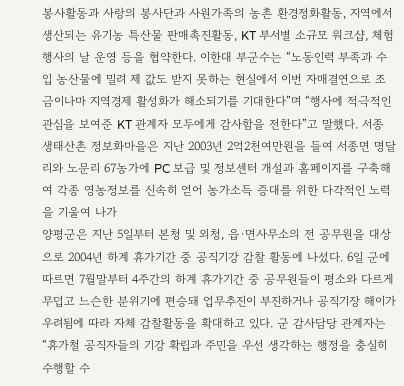봉사활동과 사랑의 봉사단과 사원가족의 농촌 환경정화활동, 지역에서 생산되는 유기농 특산물 판매촉진활동, KT 부서별 소규모 워크샵, 체험행사의 날 운영 등을 협약한다. 이한대 부군수는 “노동인력 부족과 수입 농산물에 밀려 제 값도 받지 못하는 현실에서 이번 자매결연으로 조금이나마 지역경제 활성화가 해소되기를 기대한다”며 “행사에 적극적인 관심을 보여준 KT 관계자 모두에게 감사함을 전한다”고 말했다. 서종 생태산촌 정보화마을은 지난 2003년 2억2천여만원을 들여 서종면 명달리와 노문리 67농가에 PC 보급 및 정보센터 개설과 홈페이지를 구축해여 각종 영농정보를 신속히 얻어 농가소득 증대를 위한 다각적인 노력을 기울여 나가
양평군은 지난 5일부터 본청 및 외청, 읍·면사무소의 전 공무원을 대상으로 2004년 하계 휴가기간 중 공직기강 감찰 활동에 나섰다. 6일 군에 따르면 7월말부터 4주간의 하계 휴가기간 중 공무원들이 평소와 다르게 무덥고 느슨한 분위기에 편승돼 업무추진이 부진하거나 공직기장 해이가 우려됨에 따라 자체 감찰활동을 확대하고 있다. 군 감사담당 관계자는 “휴가철 공직자들의 기강 확립과 주민을 우선 생각하는 행정을 충실히 수행할 수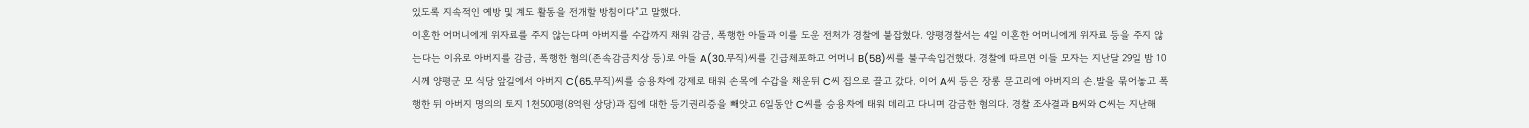있도록 지속적인 예방 및 계도 활동을 전개할 방침이다”고 말했다.
이혼한 어머니에게 위자료를 주지 않는다며 아버지를 수갑까지 채워 감금, 폭행한 아들과 이를 도운 전처가 경찰에 붙잡혔다. 양평경찰서는 4일 이혼한 어머니에게 위자료 등을 주지 않는다는 이유로 아버지를 감금, 폭행한 혐의(존속감금치상 등)로 아들 A(30.무직)씨를 긴급체포하고 어머니 B(58)씨를 불구속입건했다. 경찰에 따르면 이들 모자는 지난달 29일 밤 10시께 양평군 모 식당 앞길에서 아버지 C(65.무직)씨를 승용차에 강제로 태워 손목에 수갑을 채운뒤 C씨 집으로 끌고 갔다. 이어 A씨 등은 장롱 문고리에 아버지의 손.발을 묶어놓고 폭행한 뒤 아버지 명의의 토지 1천500평(8억원 상당)과 집에 대한 등기권리증을 빼앗고 6일동안 C씨를 승용차에 태워 데리고 다니며 감금한 혐의다. 경찰 조사결과 B씨와 C씨는 지난해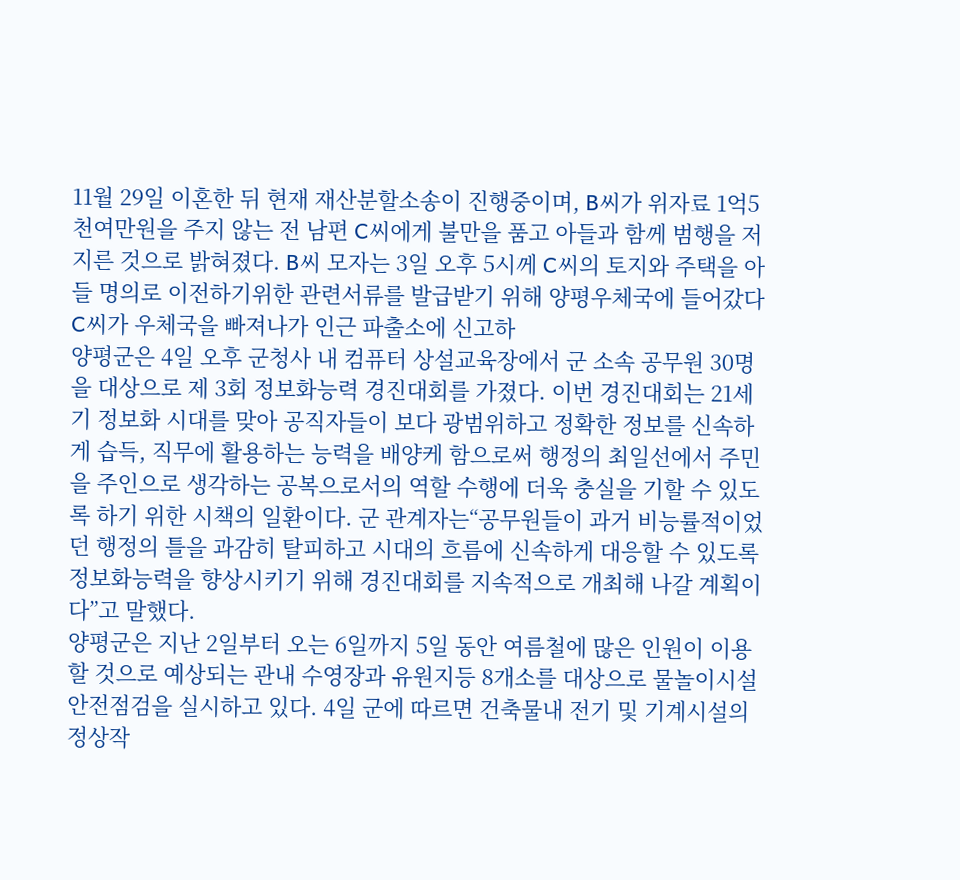11월 29일 이혼한 뒤 현재 재산분할소송이 진행중이며, B씨가 위자료 1억5천여만원을 주지 않는 전 남편 C씨에게 불만을 품고 아들과 함께 범행을 저지른 것으로 밝혀졌다. B씨 모자는 3일 오후 5시께 C씨의 토지와 주택을 아들 명의로 이전하기위한 관련서류를 발급받기 위해 양평우체국에 들어갔다 C씨가 우체국을 빠져나가 인근 파출소에 신고하
양평군은 4일 오후 군청사 내 컴퓨터 상설교육장에서 군 소속 공무원 30명을 대상으로 제 3회 정보화능력 경진대회를 가졌다. 이번 경진대회는 21세기 정보화 시대를 맞아 공직자들이 보다 광범위하고 정확한 정보를 신속하게 습득, 직무에 활용하는 능력을 배양케 함으로써 행정의 최일선에서 주민을 주인으로 생각하는 공복으로서의 역할 수행에 더욱 충실을 기할 수 있도록 하기 위한 시책의 일환이다. 군 관계자는“공무원들이 과거 비능률적이었던 행정의 틀을 과감히 탈피하고 시대의 흐름에 신속하게 대응할 수 있도록 정보화능력을 향상시키기 위해 경진대회를 지속적으로 개최해 나갈 계획이다”고 말했다.
양평군은 지난 2일부터 오는 6일까지 5일 동안 여름철에 많은 인원이 이용할 것으로 예상되는 관내 수영장과 유원지등 8개소를 대상으로 물놀이시설 안전점검을 실시하고 있다. 4일 군에 따르면 건축물내 전기 및 기계시설의 정상작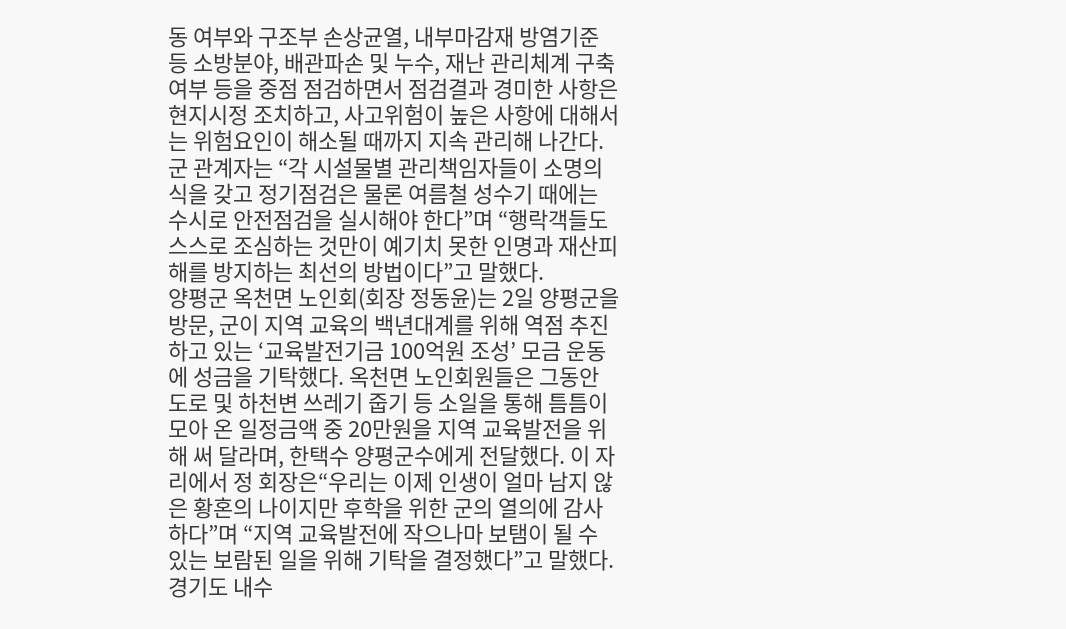동 여부와 구조부 손상균열, 내부마감재 방염기준 등 소방분야, 배관파손 및 누수, 재난 관리체계 구축여부 등을 중점 점검하면서 점검결과 경미한 사항은 현지시정 조치하고, 사고위험이 높은 사항에 대해서는 위험요인이 해소될 때까지 지속 관리해 나간다. 군 관계자는 “각 시설물별 관리책임자들이 소명의식을 갖고 정기점검은 물론 여름철 성수기 때에는 수시로 안전점검을 실시해야 한다”며 “행락객들도 스스로 조심하는 것만이 예기치 못한 인명과 재산피해를 방지하는 최선의 방법이다”고 말했다.
양평군 옥천면 노인회(회장 정동윤)는 2일 양평군을 방문, 군이 지역 교육의 백년대계를 위해 역점 추진하고 있는 ‘교육발전기금 100억원 조성’ 모금 운동에 성금을 기탁했다. 옥천면 노인회원들은 그동안 도로 및 하천변 쓰레기 줍기 등 소일을 통해 틈틈이 모아 온 일정금액 중 20만원을 지역 교육발전을 위해 써 달라며, 한택수 양평군수에게 전달했다. 이 자리에서 정 회장은“우리는 이제 인생이 얼마 남지 않은 황혼의 나이지만 후학을 위한 군의 열의에 감사하다”며 “지역 교육발전에 작으나마 보탬이 될 수 있는 보람된 일을 위해 기탁을 결정했다”고 말했다.
경기도 내수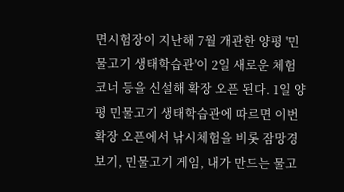면시험장이 지난해 7월 개관한 양평 '민물고기 생태학습관'이 2일 새로운 체험코너 등을 신설해 확장 오픈 된다. 1일 양평 민물고기 생태학습관에 따르면 이번 확장 오픈에서 낚시체험을 비롯 잠망경 보기, 민물고기 게임, 내가 만드는 물고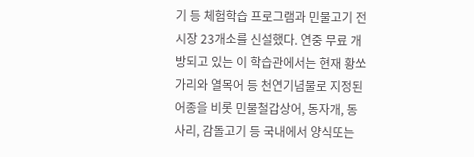기 등 체험학습 프로그램과 민물고기 전시장 23개소를 신설했다. 연중 무료 개방되고 있는 이 학습관에서는 현재 황쏘가리와 열목어 등 천연기념물로 지정된 어종을 비롯 민물철갑상어, 동자개, 동사리, 감돌고기 등 국내에서 양식또는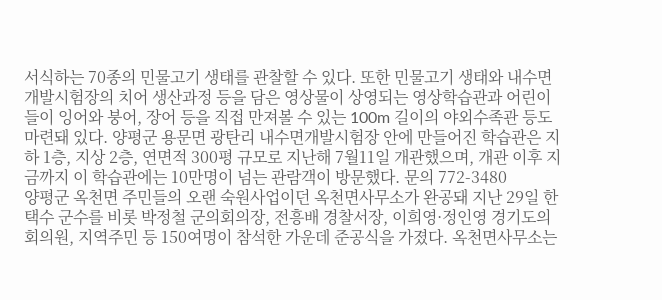서식하는 70종의 민물고기 생태를 관찰할 수 있다. 또한 민물고기 생태와 내수면개발시험장의 치어 생산과정 등을 담은 영상물이 상영되는 영상학습관과 어린이들이 잉어와 붕어, 장어 등을 직접 만져볼 수 있는 100m 길이의 야외수족관 등도 마련돼 있다. 양평군 용문면 광탄리 내수면개발시험장 안에 만들어진 학습관은 지하 1층, 지상 2층, 연면적 300평 규모로 지난해 7월11일 개관했으며, 개관 이후 지금까지 이 학습관에는 10만명이 넘는 관람객이 방문했다. 문의 772-3480
양평군 옥천면 주민들의 오랜 숙원사업이던 옥천면사무소가 완공돼 지난 29일 한택수 군수를 비롯 박정철 군의회의장, 전흥배 경찰서장, 이희영·정인영 경기도의회의원, 지역주민 등 150여명이 참석한 가운데 준공식을 가졌다. 옥천면사무소는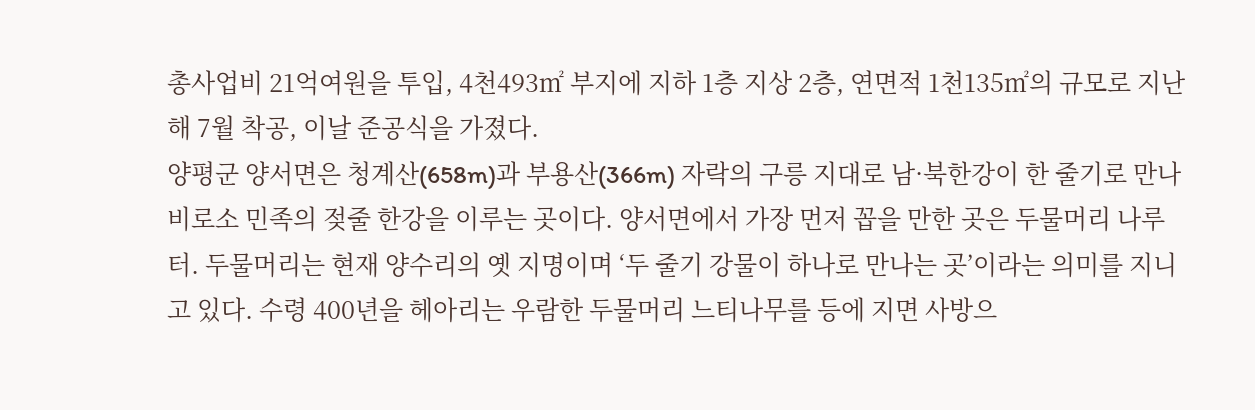총사업비 21억여원을 투입, 4천493㎡ 부지에 지하 1층 지상 2층, 연면적 1천135㎡의 규모로 지난해 7월 착공, 이날 준공식을 가졌다.
양평군 양서면은 청계산(658m)과 부용산(366m) 자락의 구릉 지대로 남·북한강이 한 줄기로 만나 비로소 민족의 젖줄 한강을 이루는 곳이다. 양서면에서 가장 먼저 꼽을 만한 곳은 두물머리 나루터. 두물머리는 현재 양수리의 옛 지명이며 ‘두 줄기 강물이 하나로 만나는 곳’이라는 의미를 지니고 있다. 수령 400년을 헤아리는 우람한 두물머리 느티나무를 등에 지면 사방으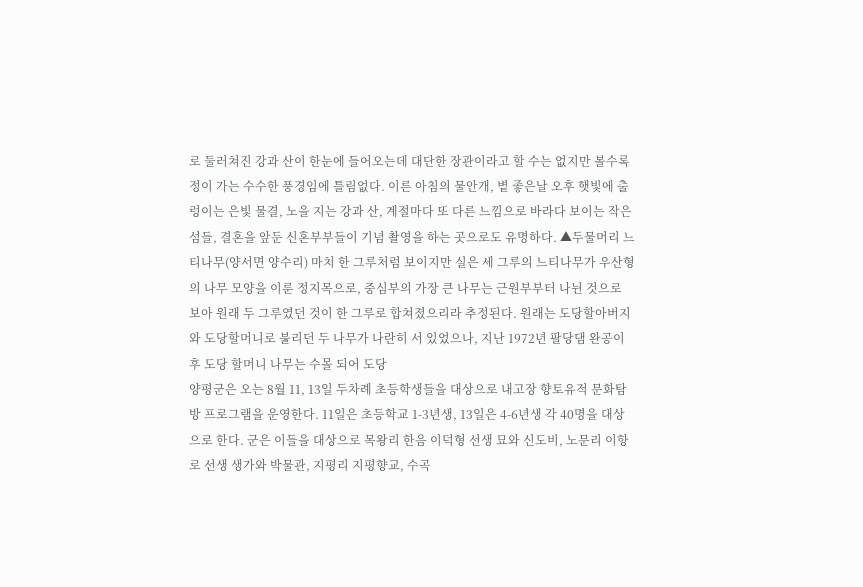로 둘러쳐진 강과 산이 한눈에 들어오는데 대단한 장관이라고 할 수는 없지만 볼수록 정이 가는 수수한 풍경임에 틀림없다. 이른 아침의 물안개, 볕 좋은날 오후 햇빛에 출렁이는 은빛 물결, 노을 지는 강과 산, 계절마다 또 다른 느낌으로 바라다 보이는 작은 섬들, 결혼을 앞둔 신혼부부들이 기념 촬영을 하는 곳으로도 유명하다. ▲두물머리 느티나무(양서면 양수리) 마치 한 그루처럼 보이지만 실은 세 그루의 느티나무가 우산형의 나무 모양을 이룬 정지목으로, 중심부의 가장 큰 나무는 근원부부터 나뉜 것으로 보아 원래 두 그루였던 것이 한 그루로 합쳐졌으리라 추정된다. 원래는 도당할아버지와 도당할머니로 불리던 두 나무가 나란히 서 있었으나, 지난 1972년 팔당댐 완공이후 도당 할머니 나무는 수몰 되어 도당
양평군은 오는 8월 11, 13일 두차례 초등학생들을 대상으로 내고장 향토유적 문화탐방 프로그램을 운영한다. 11일은 초등학교 1-3년생, 13일은 4-6년생 각 40명을 대상으로 한다. 군은 이들을 대상으로 목왕리 한음 이덕형 선생 묘와 신도비, 노문리 이항로 선생 생가와 박물관, 지평리 지평향교, 수곡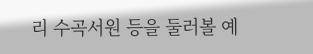리 수곡서원 등을 둘러볼 예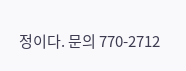정이다. 문의 770-2712